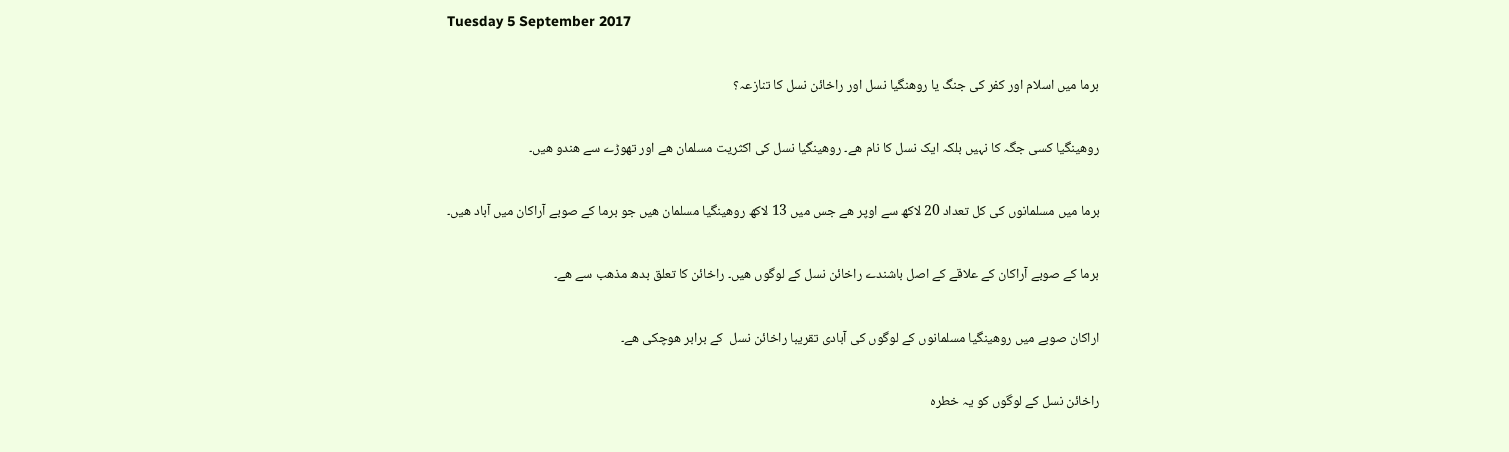Tuesday 5 September 2017

برما میں اسلام اور کفر کی جنگ یا روهنگیا نسل اور راخائن نسل کا تنازعہ؟

روھینگیا کسی جگہ کا نہیں بلکہ ایک نسل کا نام ھے۔ روھینگیا نسل کی اکثریت مسلمان ھے اور تھوڑے سے ھندو ھیں۔

برما میں مسلمانوں کی کل تعداد 20 لاکھ سے اوپر ھے جس میں 13 لاکھ روھینگیا مسلمان ھیں جو برما کے صوبے آراکان میں آباد ھیں۔

برما کے صوبے آراکان کے علاقے کے اصل باشندے راخائن نسل کے لوگوں ھیں۔ راخائن کا تعلق بدھ مذھب سے ھے۔

اراکان صوبے میں روھینگیا مسلمانوں کے لوگوں کی آبادی تقریبا راخائن نسل  کے برابر ھوچکی ھے۔

راخائن نسل کے لوگوں کو یہ خطرہ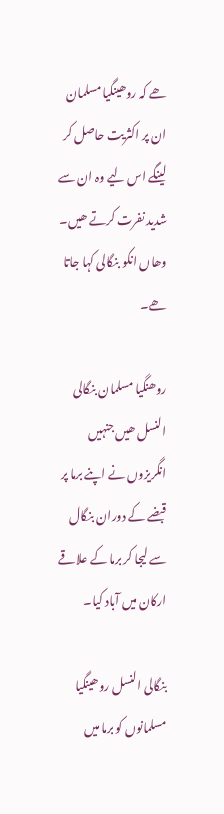ھے کہ روھینگیا مسلمان ان پر اکثریت حاصل کر لینگے اس لیے وہ ان سے شدید نفرت کرتے ھیں۔ وھاں انکو بنگالی کہا جاتا ھے۔

روھنگیا مسلمان بنگالی النسل ھیں جنہیں انگریزوں نے اپنے برما پر قبضے کے دوران بنگال سے لیجا کر برما کے علاقے ارکان میں آباد کیا۔

بنگالی النسل روھینگیا مسلمانوں کو برما میں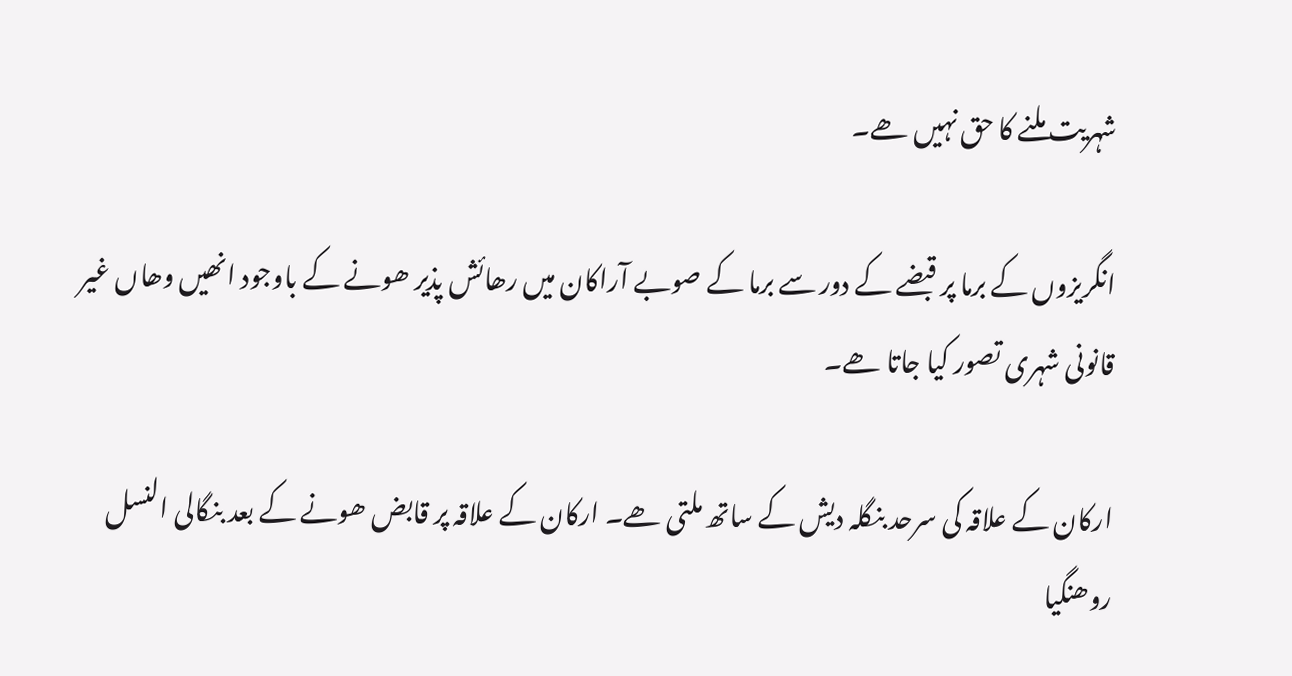شہریت ملنے کا حق نہیں ھے۔

انگریزوں کے برما پر قبضے کے دور سے برما کے صوبے آراکان میں رھائش پذیر ھونے کے باوجود انھیں وھاں غیر قانونی شہری تصور کیا جاتا ھے۔

ارکان کے علاقہ کی سرحد بنگلہ دیش کے ساتھ ملتی ھے۔ ارکان کے علاقہ پر قابض ھونے کے بعد بنگالی النسل روھنگیا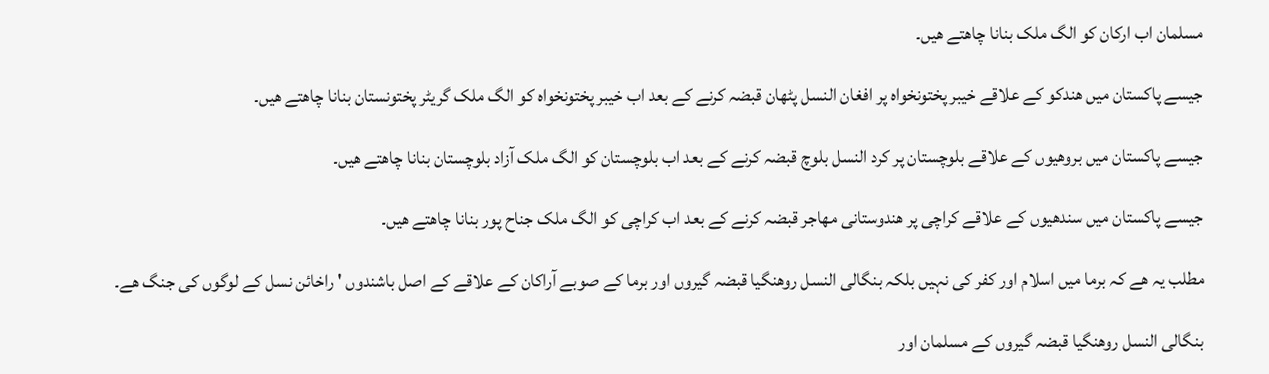مسلمان اب ارکان کو الگ ملک بنانا چاھتے ھیں۔

جیسے پاکستان میں ھندکو کے علاقے خیبر پختونخواہ پر افغان النسل پٹھان قبضہ کرنے کے بعد اب خیبر پختونخواہ کو الگ ملک گریٹر پختونستان بنانا چاھتے ھیں۔

جیسے پاکستان میں بروھیوں کے علاقے بلوچستان پر کرد النسل بلوچ قبضہ کرنے کے بعد اب بلوچستان کو الگ ملک آزاد بلوچستان بنانا چاھتے ھیں۔

جیسے پاکستان میں سندھیوں کے علاقے کراچی پر ھندوستانی مھاجر قبضہ کرنے کے بعد اب کراچی کو الگ ملک جناح پور بنانا چاھتے ھیں۔

مطلب یہ ھے کہ برما میں اسلام اور کفر کی نہیں بلکہ بنگالی النسل روهنگیا قبضہ گیروں اور برما کے صوبے آراکان کے علاقے کے اصل باشندوں ' راخائن نسل کے لوگوں کی جنگ ھے۔

بنگالی النسل روهنگیا قبضہ گیروں کے مسلمان اور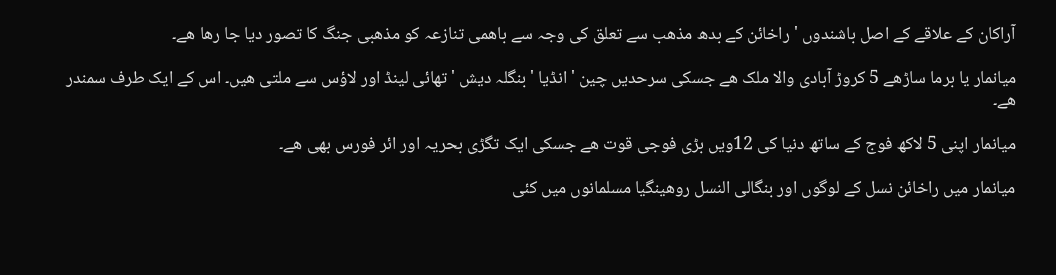آراکان کے علاقے کے اصل باشندوں ' راخائن کے بدھ مذھب سے تعلق کی وجہ سے باھمی تنازعہ کو مذھبی جنگ کا تصور دیا جا رھا ھے۔

میانمار یا برما ساڑھے 5 کروڑ آبادی والا ملک ھے جسکی سرحدیں چین ' انڈیا ' بنگلہ دیش ' تھائی لینڈ اور لاؤس سے ملتی ھیں۔ اس کے ایک طرف سمندر ھے۔

میانمار اپنی 5 لاکھ فوج کے ساتھ دنیا کی 12ویں بڑی فوجی قوت ھے جسکی ایک تگڑی بحریہ اور ائر فورس بھی ھے۔

میانمار میں راخائن نسل کے لوگوں اور بنگالی النسل روھینگیا مسلمانوں میں کئی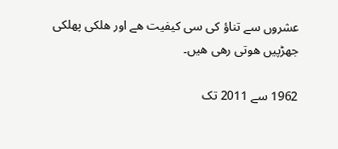عشروں سے تناؤ کی سی کیفیت ھے اور ھلکی پھلکی جھڑپیں ھوتی رھی ھیں۔

1962 سے 2011 تک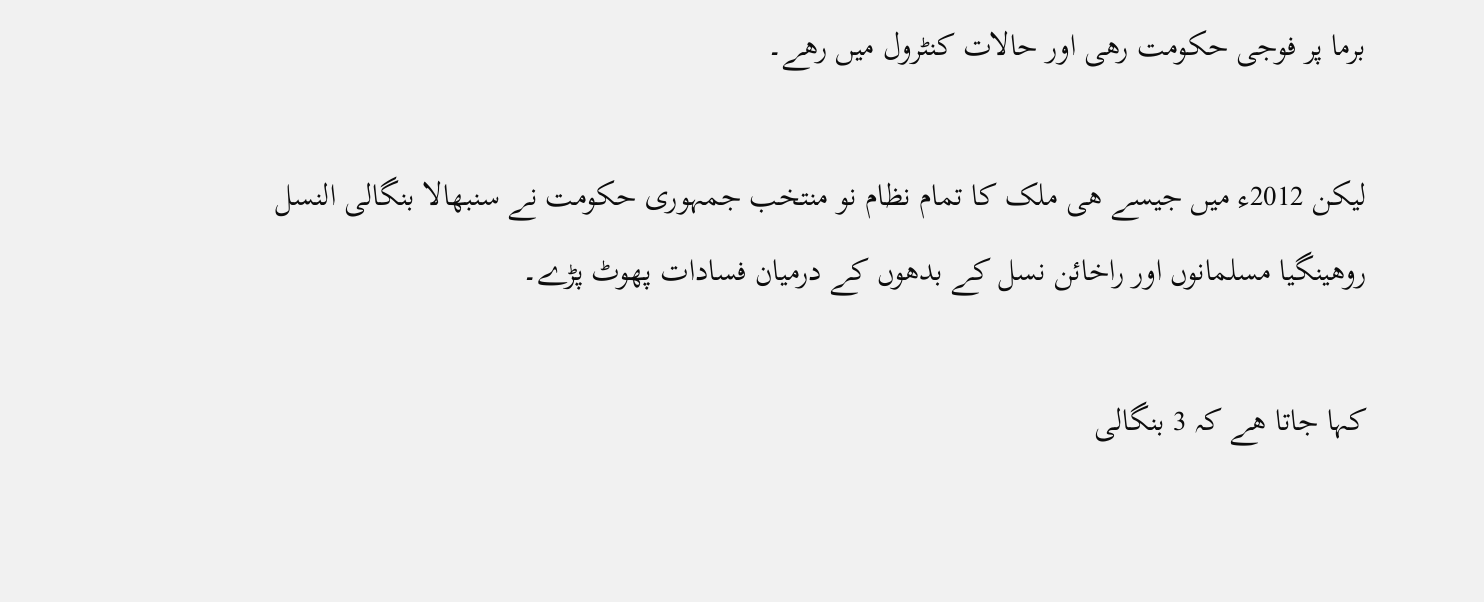برما پر فوجی حکومت رھی اور حالات کنٹرول میں رھے۔

لیکن 2012ء میں جیسے ھی ملک کا تمام نظام نو منتخب جمہوری حکومت نے سنبھالا بنگالی النسل روھینگیا مسلمانوں اور راخائن نسل کے بدھوں کے درمیان فسادات پھوٹ پڑے۔

کہا جاتا ھے کہ 3 بنگالی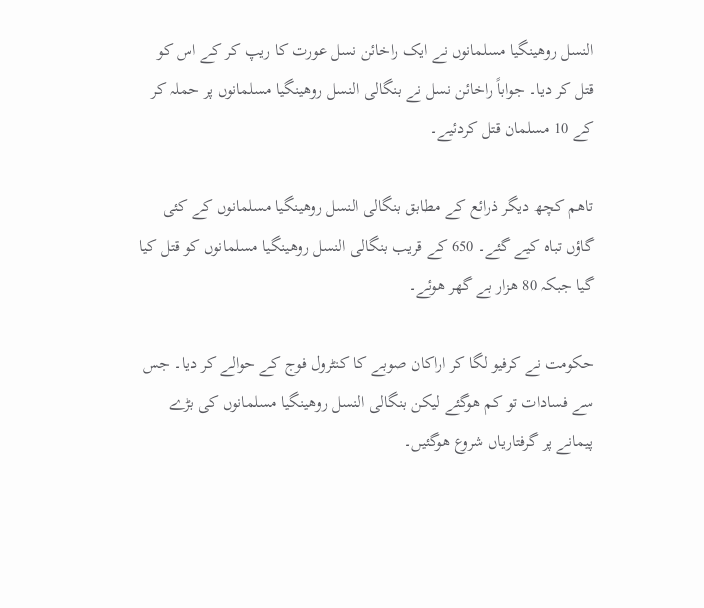النسل روھینگیا مسلمانوں نے ایک راخائن نسل عورت کا ریپ کر کے اس کو قتل کر دیا۔ جواباً راخائن نسل نے بنگالی النسل روھینگیا مسلمانوں پر حملہ کر کے 10 مسلمان قتل کردئیے۔

تاھم کچھ دیگر ذرائع کے مطابق بنگالی النسل روھینگیا مسلمانوں کے کئی گاؤں تباہ کیے گئے۔ 650 کے قریب بنگالی النسل روھینگیا مسلمانوں کو قتل کیا گیا جبکہ 80 ھزار بے گھر ھوئے۔

حکومت نے کرفیو لگا کر اراکان صوبے کا کنٹرول فوج کے حوالے کر دیا۔ جس سے فسادات تو کم ھوگئے لیکن بنگالی النسل روھینگیا مسلمانوں کی بڑے پیمانے پر گرفتاریاں شروع ھوگئیں۔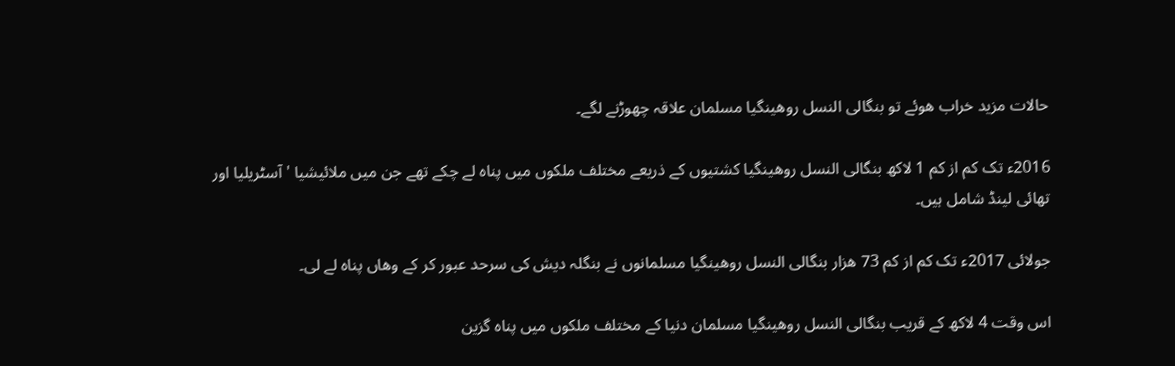حالات مزید خراب ھوئے تو بنگالی النسل روھینگیا مسلمان علاقہ چھوڑنے لگے۔

2016ء تک کم از کم 1 لاکھ بنگالی النسل روھینگیا کشتیوں کے ذریعے مختلف ملکوں میں پناہ لے چکے تھے جن میں ملائیشیا ' آسٹریلیا اور تھائی لینڈ شامل ہیں۔

جولائی 2017ء تک کم از کم 73 ھزار بنگالی النسل روھینگیا مسلمانوں نے بنگلہ دیش کی سرحد عبور کر کے وھاں پناہ لے لی۔

اس وقت 4 لاکھ کے قریب بنگالی النسل روھینگیا مسلمان دنیا کے مختلف ملکوں میں پناہ گزین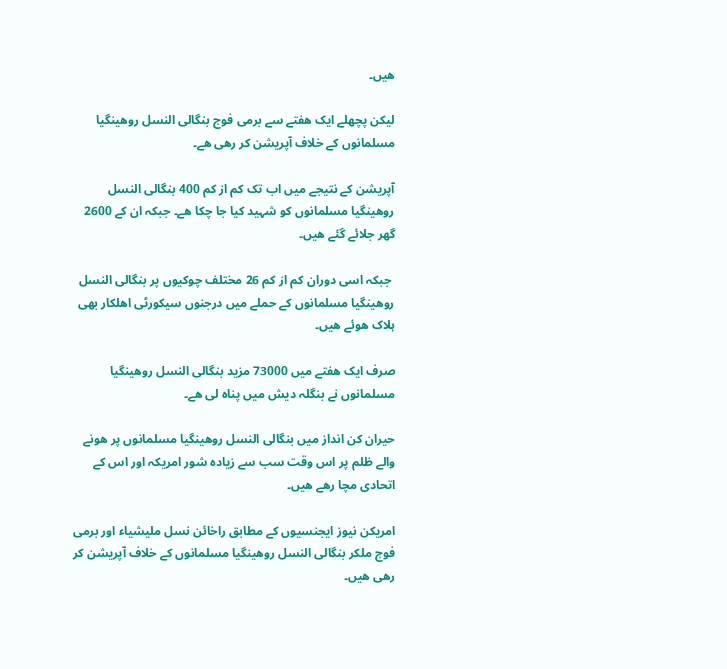ھیں۔

لیکن پچھلے ایک ھفتے سے برمی فوج بنگالی النسل روھینگیا مسلمانوں کے خلاف آپریشن کر رھی ھے۔

آپریشن کے نتیجے میں اب تک کم از کم 400 بنگالی النسل روھینگیا مسلمانوں کو شہید کیا جا چکا ھے۔ جبکہ ان کے 2600 گھر جلائے گئے ھیں۔

 جبکہ اسی دوران کم از کم 26 مختلف چوکیوں پر بنگالی النسل روھینگیا مسلمانوں کے حملے میں درجنوں سیکورٹی اھلکار بھی ہلاک ھوئے ھیں۔

صرف ایک ھفتے میں 73000 مزید بنگالی النسل روھینگیا مسلمانوں نے بنگلہ دیش میں پناہ لی ھے۔

حیران کن انداز میں بنگالی النسل روھینگیا مسلمانوں پر ھونے والے ظلم پر اس وقت سب سے زیادہ شور امریکہ اور اس کے اتحادی مچا رھے ھیں۔

امریکن نیوز ایجنسیوں کے مطابق راخائن نسل ملیشیاء اور برمی فوج ملکر بنگالی النسل روھینگیا مسلمانوں کے خلاف آپریشن کر رھی ھیں۔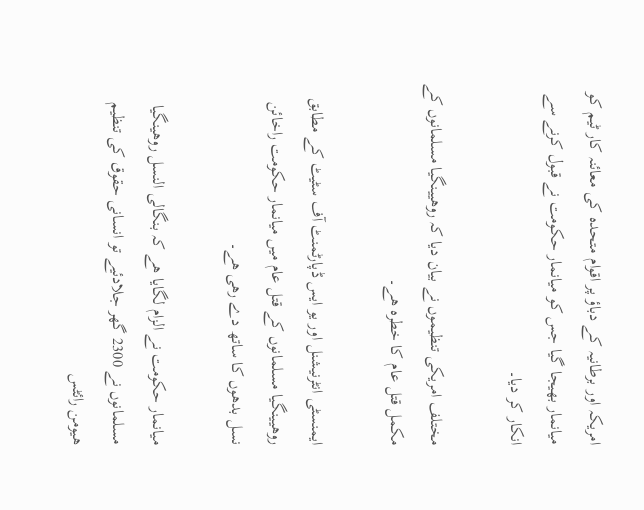امریکہ اور برطانیہ کے دباؤ پر اقوام متحدہ کی معائنہ کار ٹیم کو میانمار بھیجا گیا جس کو میانمار حکومت نے قبول کرنے سے انکار کر دیا۔

مختلف امریکی تنظیموں نے بیان دیا کہ روھیینگیا مسلمانوں کے مکمل قتل عام کا خطرہ ھے۔

ایمنسٹی انٹرنیشنل اور یو ایس ڈپارٹمنٹ آف سٹیٹ کے مطابق روھیینگیا مسلمانوں کے قتل عام میں میانمار حکومت راخائن نسل بدھوں کا ساتھ دے رھی ھے۔

میانمار حکومت نے الزام لگایا ھے کہ بنگالی النسل روھینگیا مسلمانوں نے 2300 گھر جلادئیے تو انسانی حقوق کی تنظیم ھیومن رائٹس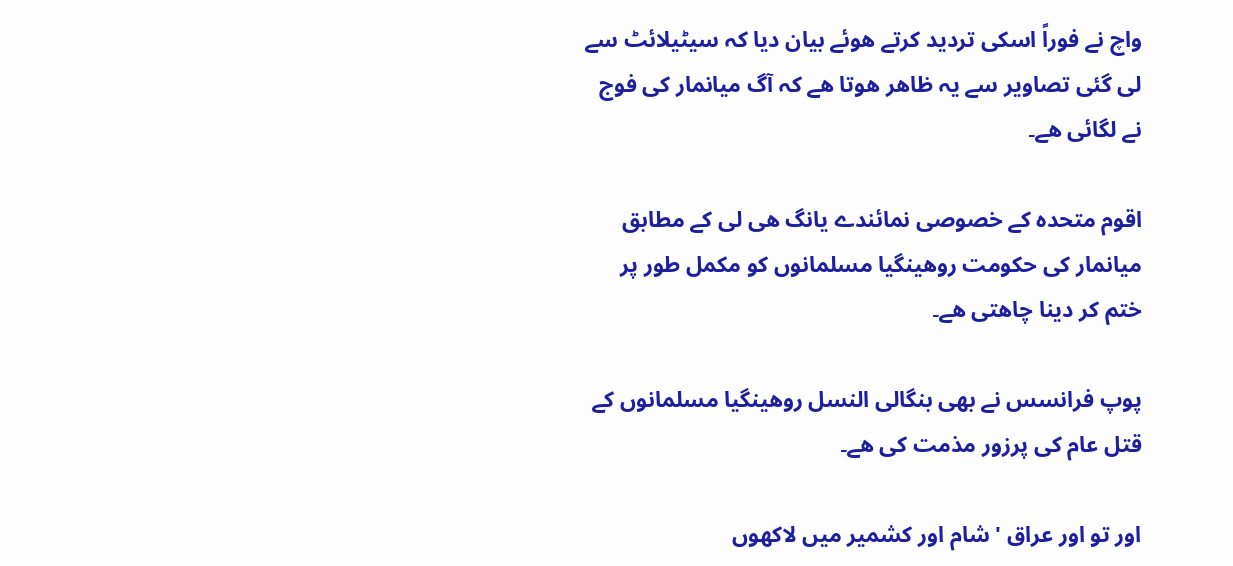واچ نے فوراً اسکی تردید کرتے ھوئے بیان دیا کہ سیٹیلائٹ سے لی گئی تصاویر سے یہ ظاھر ھوتا ھے کہ آگ میانمار کی فوج نے لگائی ھے۔

اقوم متحدہ کے خصوصی نمائندے یانگ ھی لی کے مطابق میانمار کی حکومت روھینگیا مسلمانوں کو مکمل طور پر ختم کر دینا چاھتی ھے۔

پوپ فرانسس نے بھی بنگالی النسل روھینگیا مسلمانوں کے قتل عام کی پرزور مذمت کی ھے۔

اور تو اور عراق ' شام اور کشمیر میں لاکھوں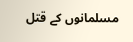مسلمانوں کے قتل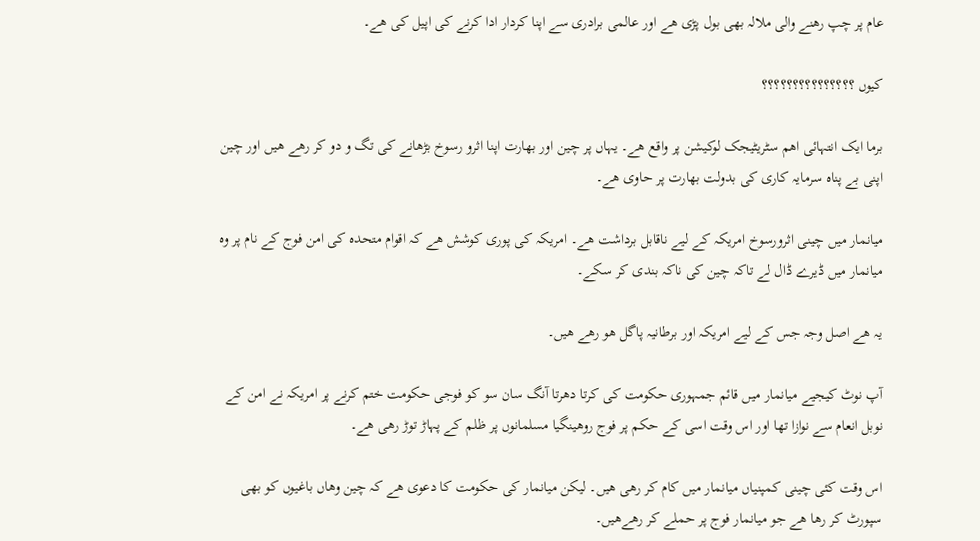عام پر چپ رھنے والی ملالہ بھی بول پڑی ھے اور عالمی برادری سے اپنا کردار ادا کرنے کی اپیل کی ھے۔

کیوں ؟؟؟؟؟؟؟؟؟؟؟؟؟؟؟

برما ایک انتہائی اھم سٹریٹیجک لوکیشن پر واقع ھے۔ یہاں پر چین اور بھارت اپنا اثرو رسوخ بڑھانے کی تگ و دو کر رھے ھیں اور چین اپنی بے پناہ سرمایہ کاری کی بدولت بھارت پر حاوی ھے۔

میانمار میں چینی اثرورسوخ امریکہ کے لیے ناقابل برداشت ھے۔ امریکہ کی پوری کوشش ھے کہ اقوام متحدہ کی امن فوج کے نام پر وہ میانمار میں ڈیرے ڈال لے تاکہ چین کی ناکہ بندی کر سکے۔

یہ ھے اصل وجہ جس کے لیے امریکہ اور برطانیہ پاگل ھو رھے ھیں۔

آپ نوٹ کیجیے میانمار میں قائم جمہوری حکومت کی کرتا دھرتا آنگ سان سو کو فوجی حکومت ختم کرنے پر امریکہ نے امن کے نوبل انعام سے نوازا تھا اور اس وقت اسی کے حکم پر فوج روھینگیا مسلمانوں پر ظلم کے پہاڑ توڑ رھی ھے۔

اس وقت کئی چینی کمپنیاں میانمار میں کام کر رھی ھیں۔ لیکن میانمار کی حکومت کا دعوی ھے کہ چین وھاں باغیوں کو بھی سپورٹ کر رھا ھے جو میانمار فوج پر حملے کر رھےھیں۔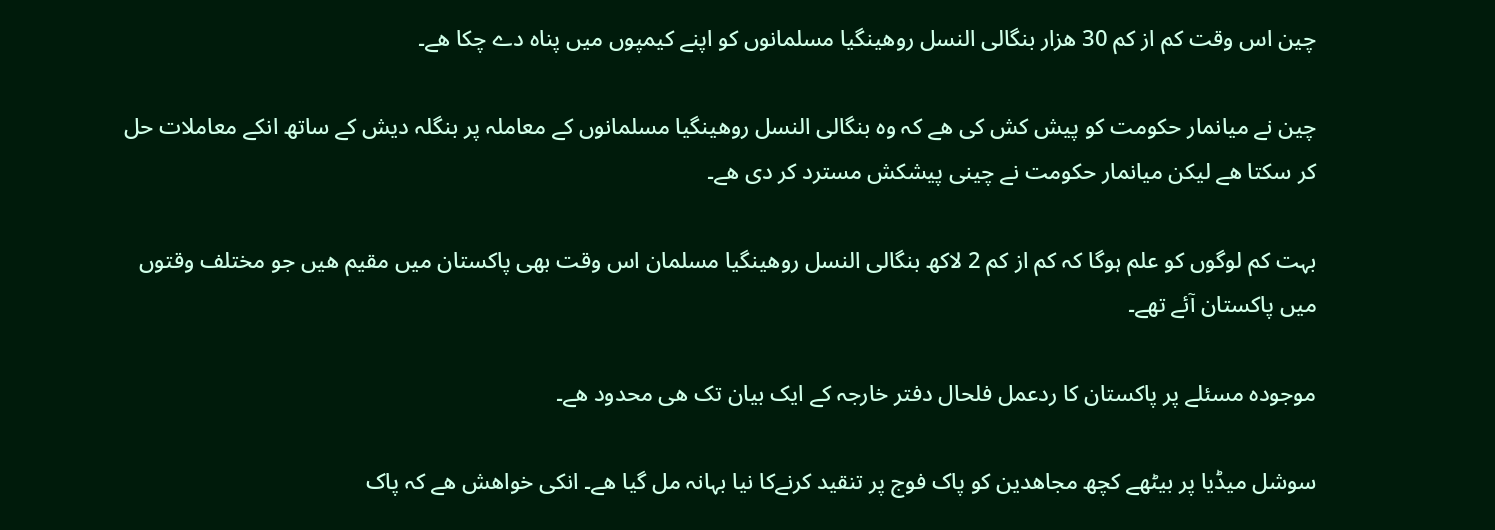چین اس وقت کم از کم 30 ھزار بنگالی النسل روھینگیا مسلمانوں کو اپنے کیمپوں میں پناہ دے چکا ھے۔

چین نے میانمار حکومت کو پیش کش کی ھے کہ وہ بنگالی النسل روھینگیا مسلمانوں کے معاملہ پر بنگلہ دیش کے ساتھ انکے معاملات حل کر سکتا ھے لیکن میانمار حکومت نے چینی پیشکش مسترد کر دی ھے۔

بہت کم لوگوں کو علم ہوگا کہ کم از کم 2 لاکھ بنگالی النسل روھینگیا مسلمان اس وقت بھی پاکستان میں مقیم ھیں جو مختلف وقتوں میں پاکستان آئے تھے۔

موجودہ مسئلے پر پاکستان کا ردعمل فلحال دفتر خارجہ کے ایک بیان تک ھی محدود ھے۔

سوشل میڈیا پر بیٹھے کچھ مجاھدین کو پاک فوج پر تنقید کرنےکا نیا بہانہ مل گیا ھے۔ انکی خواھش ھے کہ پاک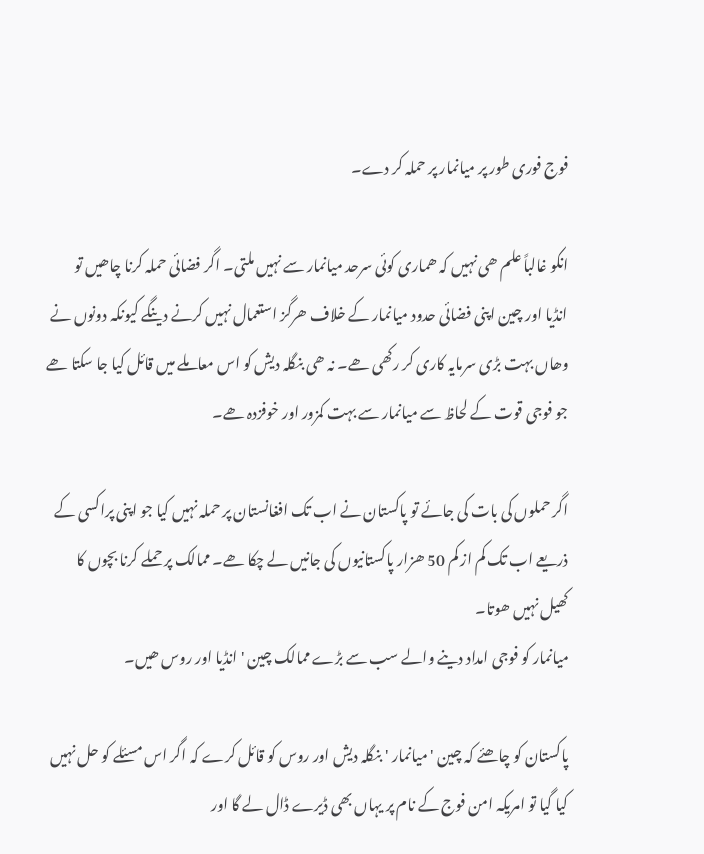فوج فوری طور پر میانمار پر حملہ کر دے۔

انکو غالباً علم ھی نہیں کہ ھماری کوئی سرحد میانمار سے نہیں ملتی۔ اگر فضائی حملہ کرنا چاھیں تو انڈیا اور چین اپنی فضائی حدود میانمار کے خلاف ھرگز استعمال نہیں کرنے دینگے کیونکہ دونوں نے وھاں بہت بڑی سرمایہ کاری کر رکھی ھے۔ نہ ھی بنگلہ دیش کو اس معاملے میں قائل کیا جا سکتا ھے جو فوجی قوت کے لحاظ سے میانمار سے بہت کمزور اور خوفزدہ ھے۔

اگر حملوں کی بات کی جائے تو پاکستان نے اب تک افغانستان پر حملہ نہیں کیا جو اپنی پراکسی کے ذریعے اب تک کم از کم 50 ھزار پاکستانیوں کی جانیں لے چکا ھے۔ ممالک پر حملے کرنا بچوں کا کھیل نہیں ھوتا۔
میانمار کو فوجی امداد دینے والے سب سے بڑے ممالک چین ' انڈیا اور روس ھیں۔

پاکستان کو چاھئے کہ چین ' میانمار ' بنگلہ دیش اور روس کو قائل کرے کہ اگر اس مسئلے کو حل نہیں کیا گیا تو امریکہ امن فوج کے نام پر یہاں بھی ڈیرے ڈال لے گا اور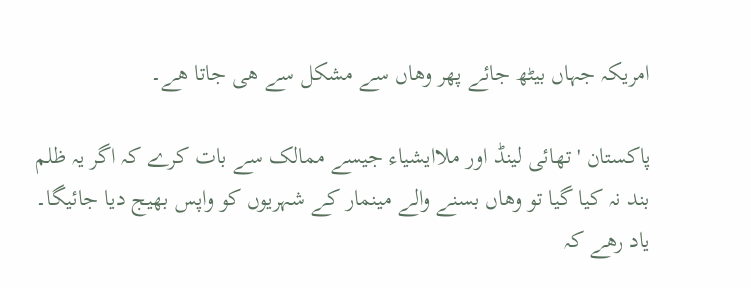امریکہ جہاں بیٹھ جائے پھر وھاں سے مشکل سے ھی جاتا ھے۔

پاکستان ' تھائی لینڈ اور ملاایشیاء جیسے ممالک سے بات کرے کہ اگر یہ ظلم بند نہ کیا گیا تو وھاں بسنے والے مینمار کے شہریوں کو واپس بھیج دیا جائیگا۔ یاد رھے کہ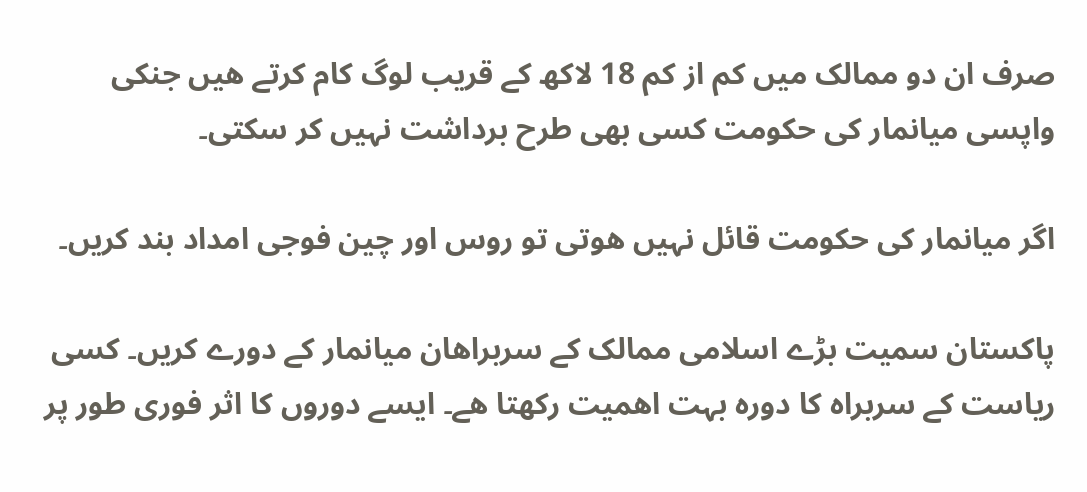صرف ان دو ممالک میں کم از کم 18 لاکھ کے قریب لوگ کام کرتے ھیں جنکی واپسی میانمار کی حکومت کسی بھی طرح برداشت نہیں کر سکتی۔

اگر میانمار کی حکومت قائل نہیں ھوتی تو روس اور چین فوجی امداد بند کریں۔

پاکستان سمیت بڑے اسلامی ممالک کے سربراھان میانمار کے دورے کریں۔ کسی ریاست کے سربراہ کا دورہ بہت اھمیت رکھتا ھے۔ ایسے دوروں کا اثر فوری طور پر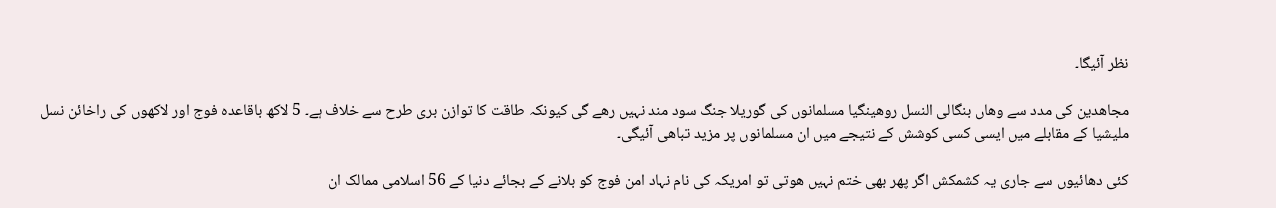نظر آئیگا۔

مجاھدین کی مدد سے وھاں بنگالی النسل روھینگیا مسلمانوں کی گوریلا جنگ سود مند نہیں رھے گی کیونکہ طاقت کا توازن بری طرح سے خلاف ہے۔ 5 لاکھ باقاعدہ فوج اور لاکھوں کی راخائن نسل ملیشیا کے مقابلے میں ایسی کسی کوشش کے نتیجے میں ان مسلمانوں پر مزید تباھی آئیگی۔

کئی دھائیوں سے جاری یہ کشمکش اگر پھر بھی ختم نہیں ھوتی تو امریکہ کی نام نہاد امن فوج کو بلانے کے بجائے دنیا کے 56 اسلامی ممالک ان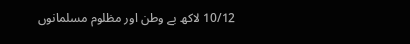10/12 لاکھ بے وطن اور مظلوم مسلمانوں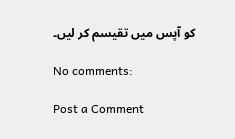کو آپس میں تقیسم کر لیں۔

No comments:

Post a Comment